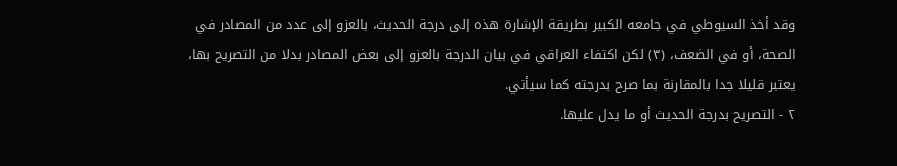وقد أخذ السيوطي في جامعه الكبير بطريقة الإشارة هذه إلى درجة الحديث، بالعزو إلى عدد من المصادر في الصحة، أو في الضعف، (٣) لكن اكتفاء العراقي في بيان الدرجة بالعزو إلى بعض المصادر بدلا من التصريح بها، يعتبر قليلا جدا بالمقارنة بما صرح بدرجته كما سيأتي.
٢ - التصريح بدرجة الحديث أو ما يدل عليها.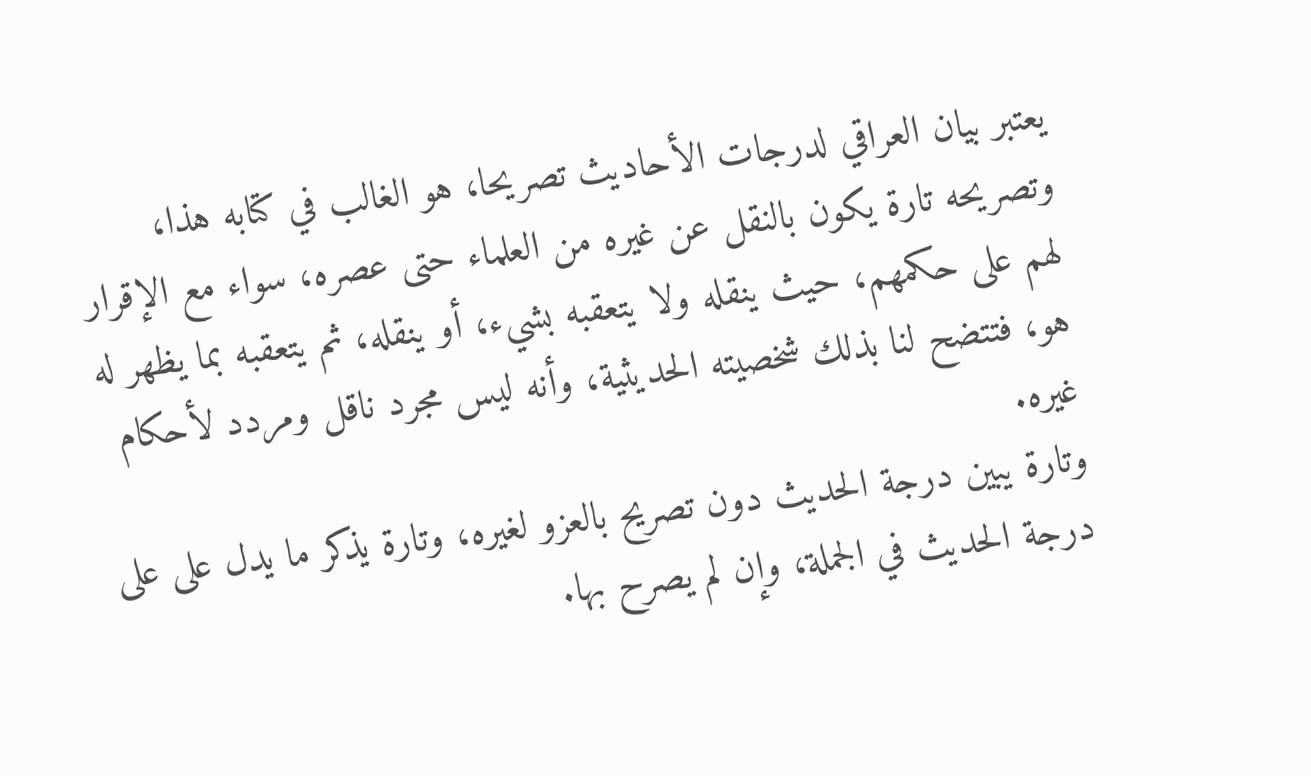يعتبر بيان العراقي لدرجات الأحاديث تصريحا، هو الغالب في كتابه هذا، وتصريحه تارة يكون بالنقل عن غيره من العلماء حتى عصره، سواء مع الإقرار لهم على حكمهم، حيث ينقله ولا يتعقبه بشيء، أو ينقله، ثم يتعقبه بما يظهر له هو، فتتضح لنا بذلك شخصيته الحديثية، وأنه ليس مجرد ناقل ومردد لأحكام غيره.
وتارة يبين درجة الحديث دون تصريح بالعزو لغيره، وتارة يذكر ما يدل على على درجة الحديث في الجملة، وإن لم يصرح بها.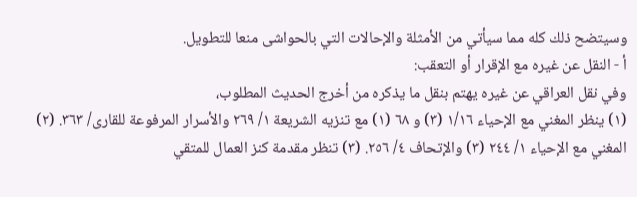وسيتضح ذلك كله مما سيأتي من الأمثلة والإحالات التي بالحواشى منعا للتطويل.
أ - النقل عن غيره مع الإقرار أو التعقب:
وفي نقل العراقي عن غيره يهتم بنقل ما يذكره من أخرج الحديث المطلوب،
(١) ينظر المغني مع الإحياء ١/١٦ (٣) و ٦٨ (١) مع تنزيه الشريعة ١/ ٢٦٩ والأسرار المرفوعة للقارى/ ٣٦٣. (٢) المغني مع الإحياء ١/ ٢٤٤ (٣) والإتحاف ٤/ ٢٥٦. (٣) تنظر مقدمة كنز العمال للمتقي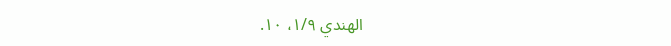الهندي ١/٩، ١٠.